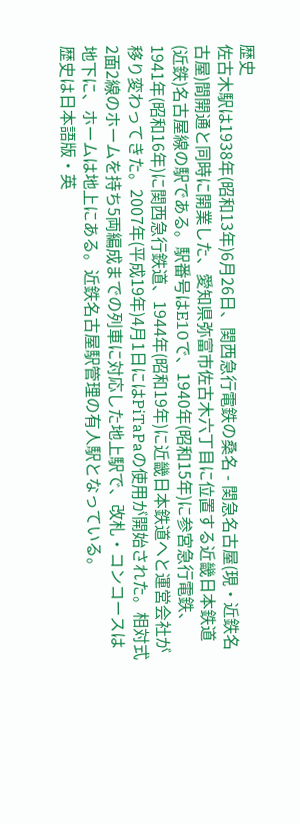歴史
佐古木駅は1938年(昭和13年)6月26日、関西急行電鉄の桑名 - 関急名古屋(現・近鉄名古屋)間開通と同時に開業した、愛知県弥富市佐古木六丁目に位置する近畿日本鉄道(近鉄)名古屋線の駅である。駅番号はE10で、1940年(昭和15年)に参宮急行電鉄、1941年(昭和16年)に関西急行鉄道、1944年(昭和19年)に近畿日本鉄道へと運営会社が移り変わってきた。2007年(平成19年)4月1日にはPiTaPaの使用が開始された。相対式2面2線のホームを持ち5両編成までの列車に対応した地上駅で、改札・コンコースは地下に、ホームは地上にある。近鉄名古屋駅管理の有人駅となっている。
歴史は日本語版・英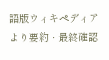語版ウィキペディアより要約 · 最終確認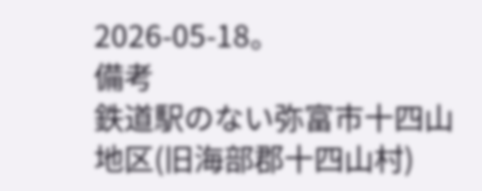2026-05-18。
備考
鉄道駅のない弥富市十四山地区(旧海部郡十四山村)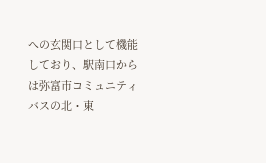への玄関口として機能しており、駅南口からは弥富市コミュニティバスの北・東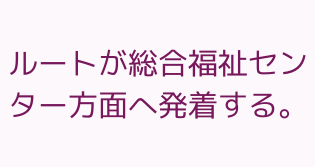ルートが総合福祉センター方面へ発着する。